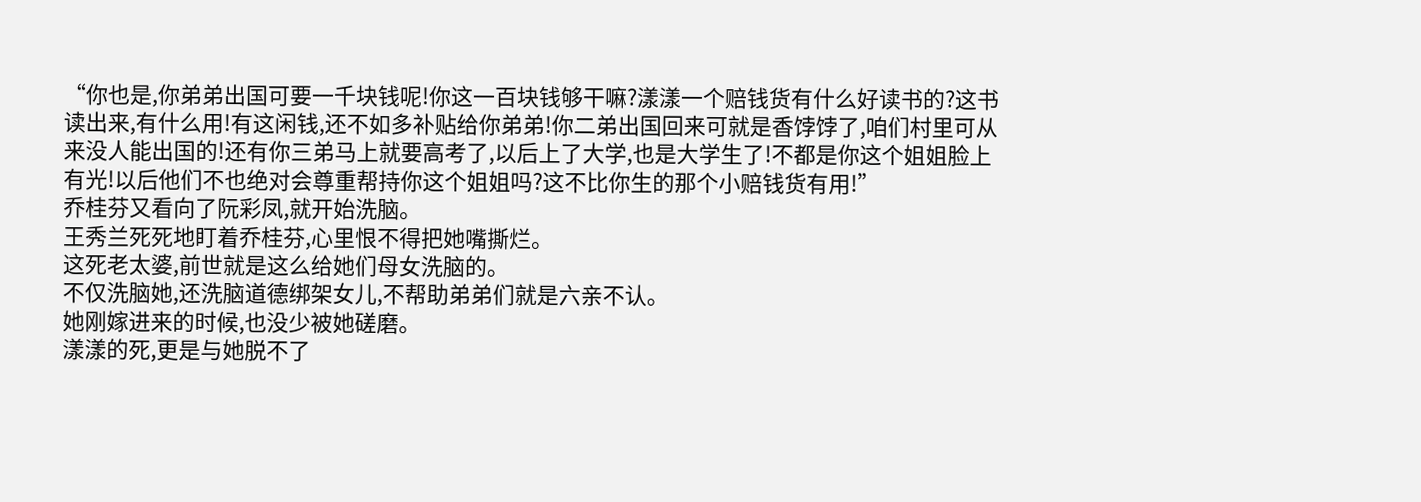“你也是,你弟弟出国可要一千块钱呢!你这一百块钱够干嘛?漾漾一个赔钱货有什么好读书的?这书读出来,有什么用!有这闲钱,还不如多补贴给你弟弟!你二弟出国回来可就是香饽饽了,咱们村里可从来没人能出国的!还有你三弟马上就要高考了,以后上了大学,也是大学生了!不都是你这个姐姐脸上有光!以后他们不也绝对会尊重帮持你这个姐姐吗?这不比你生的那个小赔钱货有用!”
乔桂芬又看向了阮彩凤,就开始洗脑。
王秀兰死死地盯着乔桂芬,心里恨不得把她嘴撕烂。
这死老太婆,前世就是这么给她们母女洗脑的。
不仅洗脑她,还洗脑道德绑架女儿,不帮助弟弟们就是六亲不认。
她刚嫁进来的时候,也没少被她磋磨。
漾漾的死,更是与她脱不了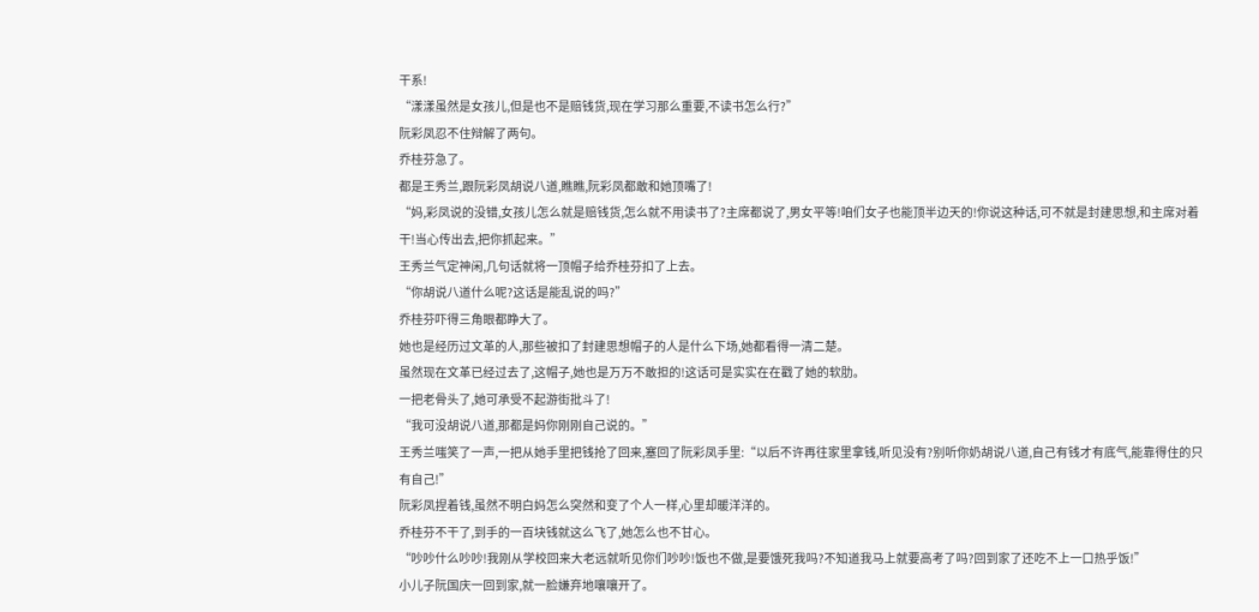干系!
“漾漾虽然是女孩儿,但是也不是赔钱货,现在学习那么重要,不读书怎么行?”
阮彩凤忍不住辩解了两句。
乔桂芬急了。
都是王秀兰,跟阮彩凤胡说八道,瞧瞧,阮彩凤都敢和她顶嘴了!
“妈,彩凤说的没错,女孩儿怎么就是赔钱货,怎么就不用读书了?主席都说了,男女平等!咱们女子也能顶半边天的!你说这种话,可不就是封建思想,和主席对着干!当心传出去,把你抓起来。”
王秀兰气定神闲,几句话就将一顶帽子给乔桂芬扣了上去。
“你胡说八道什么呢?这话是能乱说的吗?”
乔桂芬吓得三角眼都睁大了。
她也是经历过文革的人,那些被扣了封建思想帽子的人是什么下场,她都看得一清二楚。
虽然现在文革已经过去了,这帽子,她也是万万不敢担的!这话可是实实在在戳了她的软肋。
一把老骨头了,她可承受不起游街批斗了!
“我可没胡说八道,那都是妈你刚刚自己说的。”
王秀兰嗤笑了一声,一把从她手里把钱抢了回来,塞回了阮彩凤手里:“以后不许再往家里拿钱,听见没有?别听你奶胡说八道,自己有钱才有底气,能靠得住的只有自己!”
阮彩凤捏着钱,虽然不明白妈怎么突然和变了个人一样,心里却暖洋洋的。
乔桂芬不干了,到手的一百块钱就这么飞了,她怎么也不甘心。
“吵吵什么吵吵!我刚从学校回来大老远就听见你们吵吵!饭也不做,是要饿死我吗?不知道我马上就要高考了吗?回到家了还吃不上一口热乎饭!”
小儿子阮国庆一回到家,就一脸嫌弃地嚷嚷开了。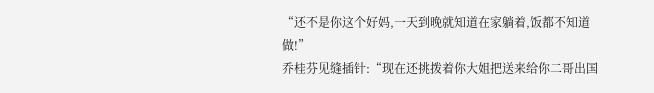“还不是你这个好妈,一天到晚就知道在家躺着,饭都不知道做!”
乔桂芬见缝插针:“现在还挑拨着你大姐把送来给你二哥出国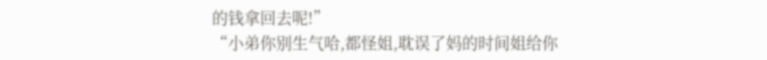的钱拿回去呢!”
“小弟你别生气哈,都怪姐,耽误了妈的时间姐给你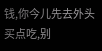钱,你今儿先去外头买点吃,别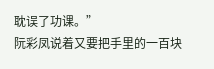耽误了功课。”
阮彩凤说着又要把手里的一百块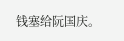钱塞给阮国庆。